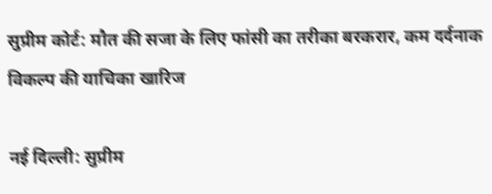सुप्रीम कोर्ट: मौत की सजा के लिए फांसी का तरीका बरकरार, कम दर्दनाक विकल्प की याचिका खारिज

नई दिल्ली: सुप्रीम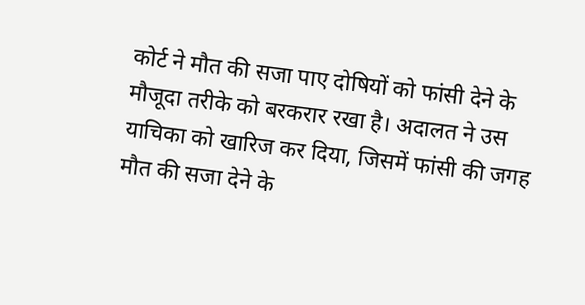कोर्ट ने मौत की सजा पाए दोषियों को फांसी देने के मौजूदा तरीके को बरकरार रखा है। अदालत ने उस याचिका को खारिज कर दिया, जिसमें फांसी की जगह मौत की सजा देने के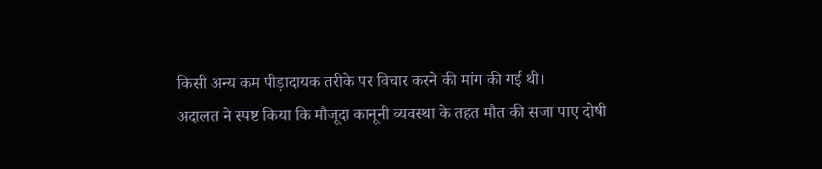किसी अन्य कम पीड़ादायक तरीके पर विचार करने की मांग की गई थी।
अदालत ने स्पष्ट किया कि मौजूदा कानूनी व्यवस्था के तहत मौत की सजा पाए दोषी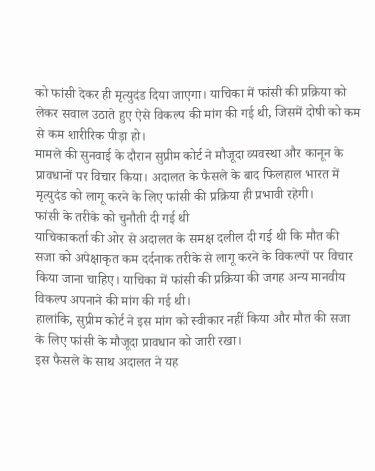को फांसी देकर ही मृत्युदंड दिया जाएगा। याचिका में फांसी की प्रक्रिया को लेकर सवाल उठाते हुए ऐसे विकल्प की मांग की गई थी, जिसमें दोषी को कम से कम शारीरिक पीड़ा हो।
मामले की सुनवाई के दौरान सुप्रीम कोर्ट ने मौजूदा व्यवस्था और कानून के प्रावधानों पर विचार किया। अदालत के फैसले के बाद फिलहाल भारत में मृत्युदंड को लागू करने के लिए फांसी की प्रक्रिया ही प्रभावी रहेगी।
फांसी के तरीके को चुनौती दी गई थी
याचिकाकर्ता की ओर से अदालत के समक्ष दलील दी गई थी कि मौत की सजा को अपेक्षाकृत कम दर्दनाक तरीके से लागू करने के विकल्पों पर विचार किया जाना चाहिए। याचिका में फांसी की प्रक्रिया की जगह अन्य मानवीय विकल्प अपनाने की मांग की गई थी।
हालांकि, सुप्रीम कोर्ट ने इस मांग को स्वीकार नहीं किया और मौत की सजा के लिए फांसी के मौजूदा प्रावधान को जारी रखा।
इस फैसले के साथ अदालत ने यह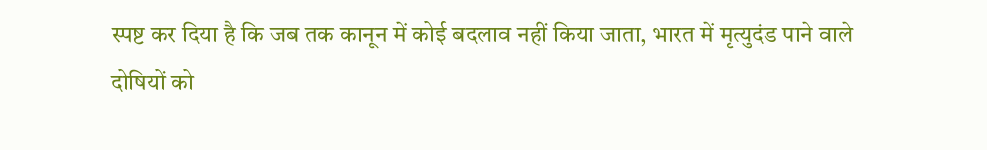स्पष्ट कर दिया है कि जब तक कानून में कोई बदलाव नहीं किया जाता, भारत में मृत्युदंड पाने वाले दोषियों को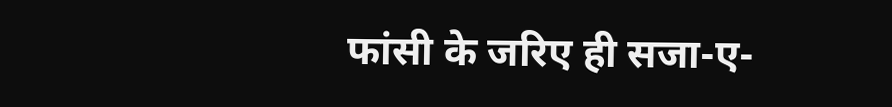फांसी के जरिए ही सजा-ए-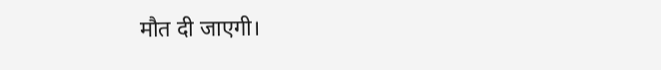मौत दी जाएगी।